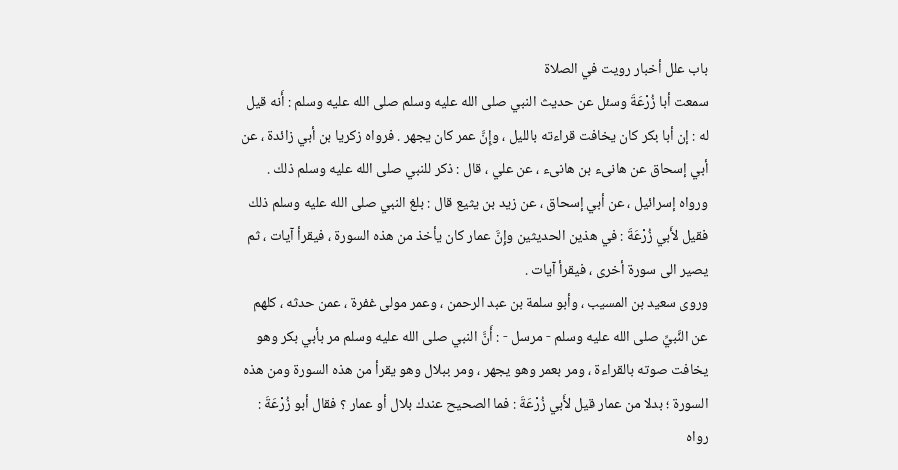باب علل أخبار رويت في الصلاة
سمعت أبا زُرْعَةَ وسئل عن حديث النبي صلى الله عليه وسلم صلى الله عليه وسلم : أَنه قيل له : إن أبا بكر كان يخافت قراءته بالليل ، وإِنَّ عمر كان يجهر . فرواه زكريا بن أبي زائدة ، عن أبي إسحاق عن هانىء بن هانىء ، عن علي ، قال : ذكر للنبي صلى الله عليه وسلم ذلك . ورواه إسرائيل ، عن أبي إسحاق ، عن زيد بن يثيع قال : بلغ النبي صلى الله عليه وسلم ذلك فقيل لأَبي زُرْعَةَ : في هذين الحديثين وإِنَّ عمار كان يأخذ من هذه السورة ، فيقرأ آيات ، ثم يصير الى سورة أخرى ، فيقرأ آيات .
وروى سعيد بن المسيب ، وأبو سلمة بن عبد الرحمن ، وعمر مولى غفرة ، عمن حدثه ، كلهم عن النَّبيِّ صلى الله عليه وسلم - مرسل - : أَنَّ النبي صلى الله عليه وسلم مر بأبي بكر وهو يخافت صوته بالقراءة ، ومر بعمر وهو يجهر ، ومر ببلال وهو يقرأ من هذه السورة ومن هذه السورة ؛ بدلا من عمار قيل لأَبي زُرْعَةَ : فما الصحيح عندك بلال أو عمار ؟ فقال أبو زُرْعَةَ : رواه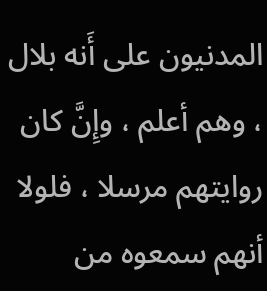المدنيون على أَنه بلال ، وهم أعلم ، وإِنَّ كان روايتهم مرسلا ، فلولا أنهم سمعوه من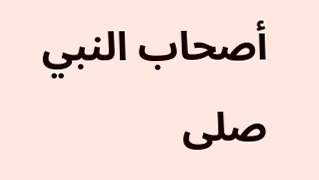أصحاب النبي صلى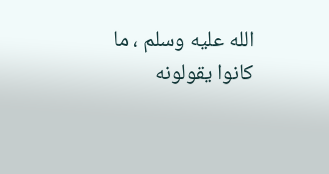الله عليه وسلم ، ما كانوا يقولونه